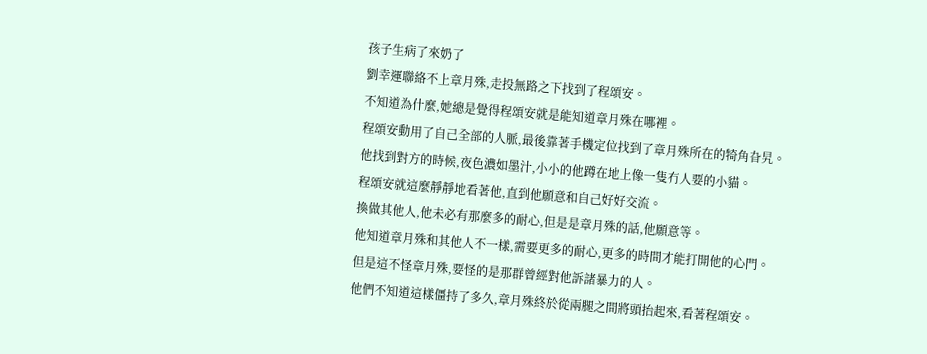孩子生病了來奶了
劉幸運聯絡不上章月殊,走投無路之下找到了程頌安。
不知道為什麼,她總是覺得程頌安就是能知道章月殊在哪裡。
程頌安動用了自己全部的人脈,最後靠著手機定位找到了章月殊所在的犄角旮旯。
他找到對方的時候,夜色濃如墨汁,小小的他蹲在地上像一隻冇人要的小貓。
程頌安就這麼靜靜地看著他,直到他願意和自己好好交流。
換做其他人,他未必有那麼多的耐心,但是是章月殊的話,他願意等。
他知道章月殊和其他人不一樣,需要更多的耐心,更多的時間才能打開他的心門。
但是這不怪章月殊,要怪的是那群曾經對他訴諸暴力的人。
他們不知道這樣僵持了多久,章月殊終於從兩腿之間將頭抬起來,看著程頌安。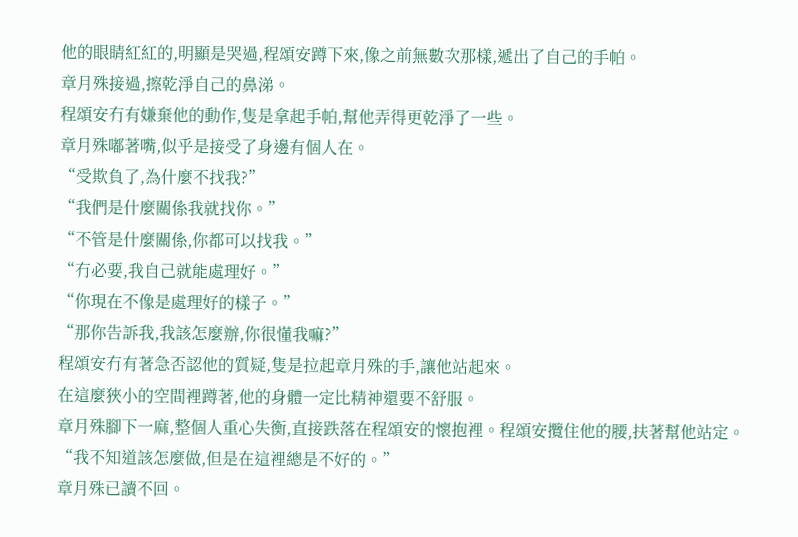他的眼睛紅紅的,明顯是哭過,程頌安蹲下來,像之前無數次那樣,遞出了自己的手帕。
章月殊接過,擦乾淨自己的鼻涕。
程頌安冇有嫌棄他的動作,隻是拿起手帕,幫他弄得更乾淨了一些。
章月殊嘟著嘴,似乎是接受了身邊有個人在。
“受欺負了,為什麼不找我?”
“我們是什麼關係我就找你。”
“不管是什麼關係,你都可以找我。”
“冇必要,我自己就能處理好。”
“你現在不像是處理好的樣子。”
“那你告訴我,我該怎麼辦,你很懂我嘛?”
程頌安冇有著急否認他的質疑,隻是拉起章月殊的手,讓他站起來。
在這麼狹小的空間裡蹲著,他的身體一定比精神還要不舒服。
章月殊腳下一麻,整個人重心失衡,直接跌落在程頌安的懷抱裡。程頌安攬住他的腰,扶著幫他站定。
“我不知道該怎麼做,但是在這裡總是不好的。”
章月殊已讀不回。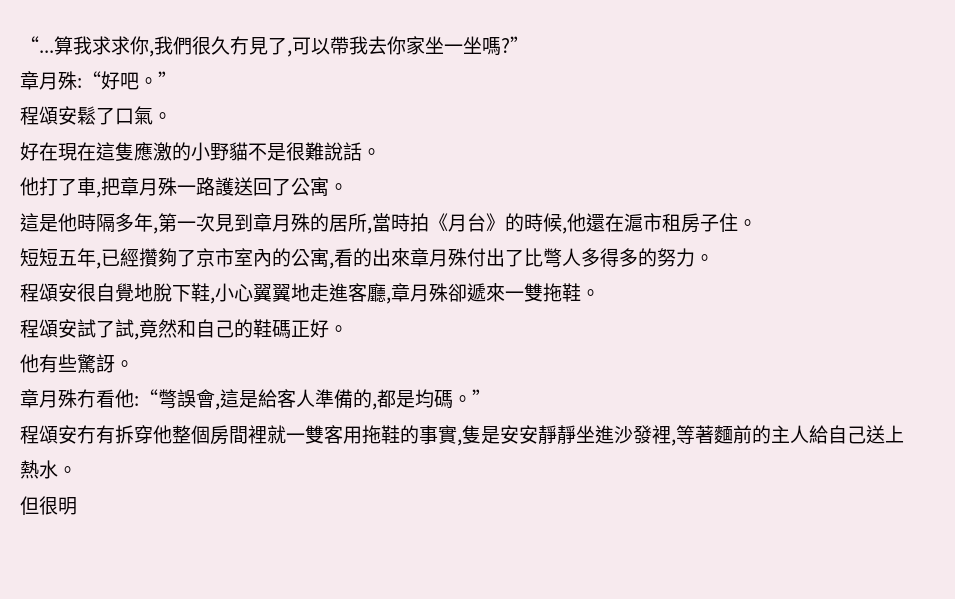“...算我求求你,我們很久冇見了,可以帶我去你家坐一坐嗎?”
章月殊:“好吧。”
程頌安鬆了口氣。
好在現在這隻應激的小野貓不是很難說話。
他打了車,把章月殊一路護送回了公寓。
這是他時隔多年,第一次見到章月殊的居所,當時拍《月台》的時候,他還在滬市租房子住。
短短五年,已經攢夠了京市室內的公寓,看的出來章月殊付出了比彆人多得多的努力。
程頌安很自覺地脫下鞋,小心翼翼地走進客廳,章月殊卻遞來一雙拖鞋。
程頌安試了試,竟然和自己的鞋碼正好。
他有些驚訝。
章月殊冇看他:“彆誤會,這是給客人準備的,都是均碼。”
程頌安冇有拆穿他整個房間裡就一雙客用拖鞋的事實,隻是安安靜靜坐進沙發裡,等著麵前的主人給自己送上熱水。
但很明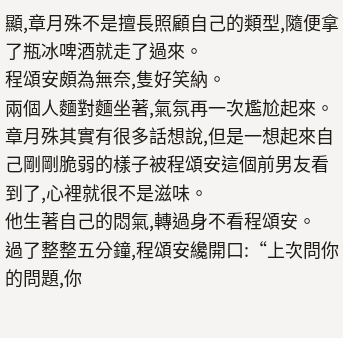顯,章月殊不是擅長照顧自己的類型,隨便拿了瓶冰啤酒就走了過來。
程頌安頗為無奈,隻好笑納。
兩個人麵對麵坐著,氣氛再一次尷尬起來。
章月殊其實有很多話想說,但是一想起來自己剛剛脆弱的樣子被程頌安這個前男友看到了,心裡就很不是滋味。
他生著自己的悶氣,轉過身不看程頌安。
過了整整五分鐘,程頌安纔開口:“上次問你的問題,你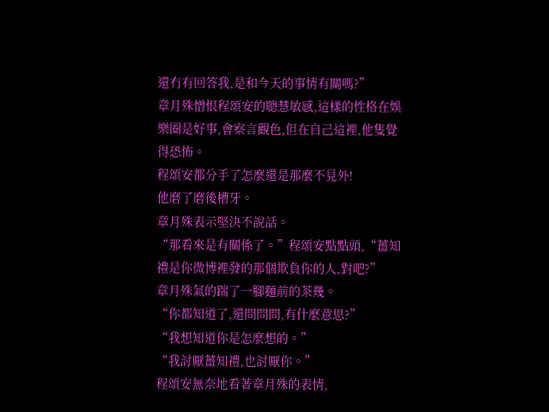還冇有回答我,是和今天的事情有關嗎?”
章月殊憎恨程頌安的聰慧敏感,這樣的性格在娛樂圈是好事,會察言觀色,但在自己這裡,他隻覺得恐怖。
程頌安都分手了怎麼還是那麼不見外!
他磨了磨後槽牙。
章月殊表示堅決不說話。
“那看來是有關係了。”程頌安點點頭,“薑知禮是你微博裡發的那個欺負你的人,對吧?”
章月殊氣的踹了一腳麵前的茶幾。
“你都知道了,還問問問,有什麼意思?”
“我想知道你是怎麼想的。”
“我討厭薑知禮,也討厭你。”
程頌安無奈地看著章月殊的表情,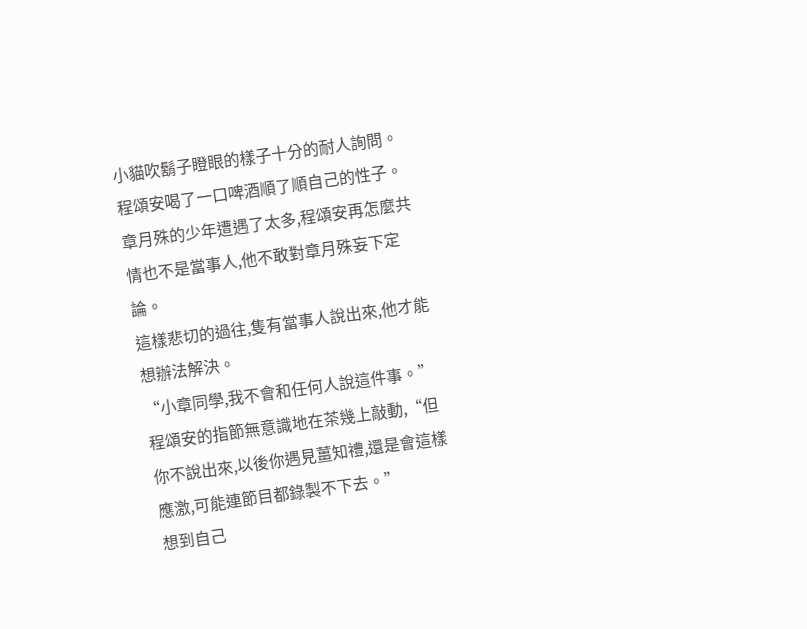小貓吹鬍子瞪眼的樣子十分的耐人詢問。
程頌安喝了一口啤酒順了順自己的性子。
章月殊的少年遭遇了太多,程頌安再怎麼共情也不是當事人,他不敢對章月殊妄下定論。
這樣悲切的過往,隻有當事人說出來,他才能想辦法解決。
“小章同學,我不會和任何人說這件事。” 程頌安的指節無意識地在茶幾上敲動,“但你不說出來,以後你遇見薑知禮,還是會這樣應激,可能連節目都錄製不下去。”
想到自己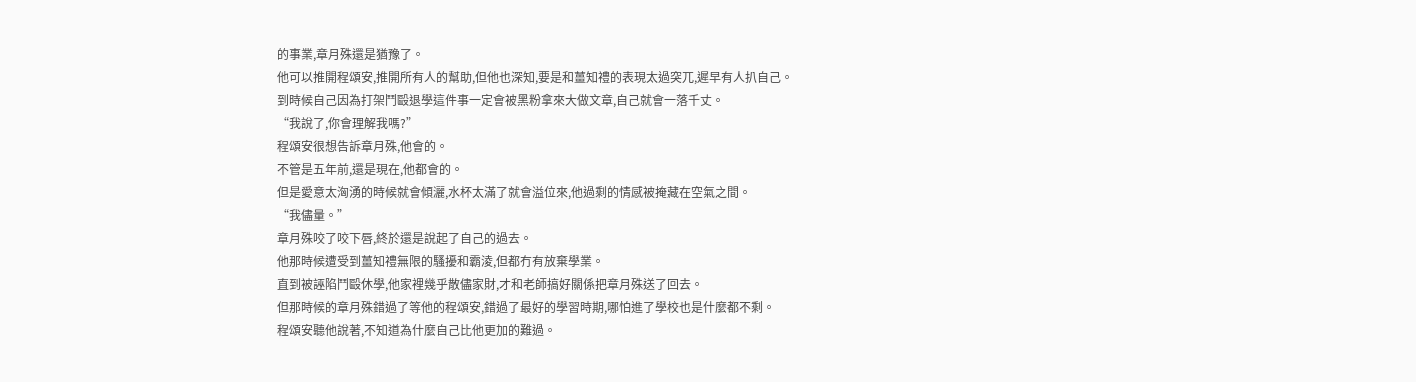的事業,章月殊還是猶豫了。
他可以推開程頌安,推開所有人的幫助,但他也深知,要是和薑知禮的表現太過突兀,遲早有人扒自己。
到時候自己因為打架鬥毆退學這件事一定會被黑粉拿來大做文章,自己就會一落千丈。
“我說了,你會理解我嗎?”
程頌安很想告訴章月殊,他會的。
不管是五年前,還是現在,他都會的。
但是愛意太洶湧的時候就會傾灑,水杯太滿了就會溢位來,他過剩的情感被掩藏在空氣之間。
“我儘量。”
章月殊咬了咬下唇,終於還是說起了自己的過去。
他那時候遭受到薑知禮無限的騷擾和霸淩,但都冇有放棄學業。
直到被誣陷鬥毆休學,他家裡幾乎散儘家財,才和老師搞好關係把章月殊送了回去。
但那時候的章月殊錯過了等他的程頌安,錯過了最好的學習時期,哪怕進了學校也是什麼都不剩。
程頌安聽他說著,不知道為什麼自己比他更加的難過。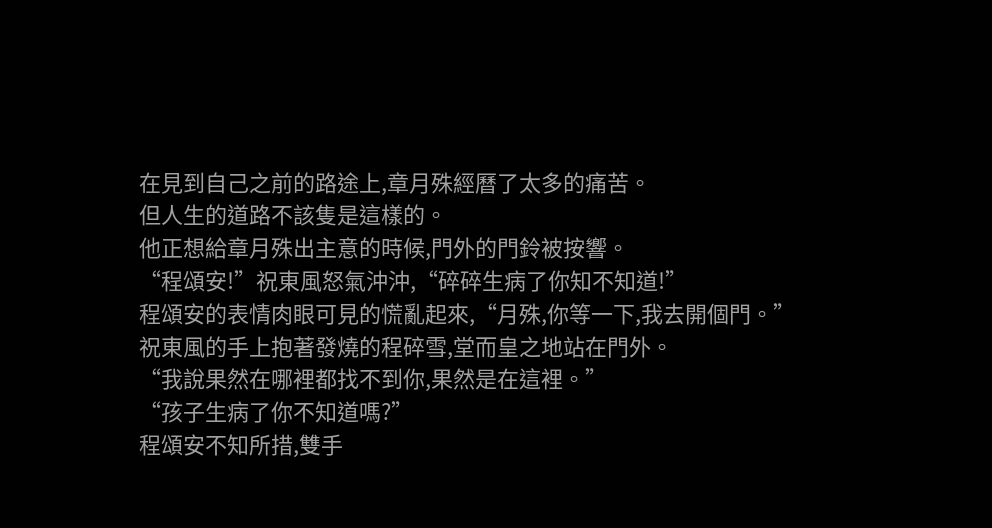在見到自己之前的路途上,章月殊經曆了太多的痛苦。
但人生的道路不該隻是這樣的。
他正想給章月殊出主意的時候,門外的門鈴被按響。
“程頌安!”祝東風怒氣沖沖,“碎碎生病了你知不知道!”
程頌安的表情肉眼可見的慌亂起來,“月殊,你等一下,我去開個門。”
祝東風的手上抱著發燒的程碎雪,堂而皇之地站在門外。
“我說果然在哪裡都找不到你,果然是在這裡。”
“孩子生病了你不知道嗎?”
程頌安不知所措,雙手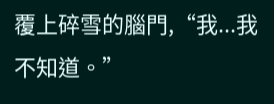覆上碎雪的腦門,“我...我不知道。”